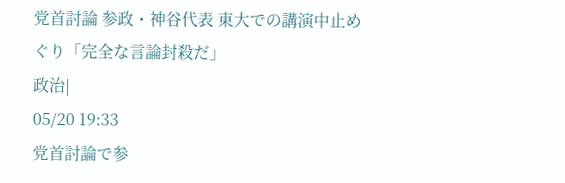党首討論 参政・神谷代表 東大での講演中止めぐり「完全な言論封殺だ」
政治|
05/20 19:33
党首討論で参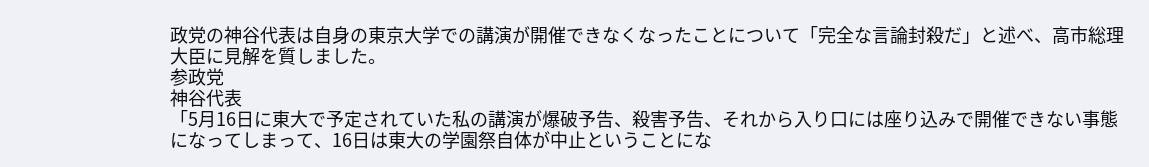政党の神谷代表は自身の東京大学での講演が開催できなくなったことについて「完全な言論封殺だ」と述べ、高市総理大臣に見解を質しました。
参政党
神谷代表
「5月16日に東大で予定されていた私の講演が爆破予告、殺害予告、それから入り口には座り込みで開催できない事態になってしまって、16日は東大の学園祭自体が中止ということにな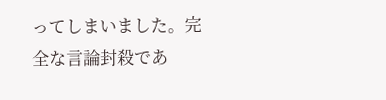ってしまいました。完全な言論封殺であ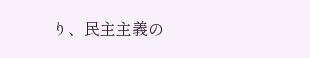り、民主主義の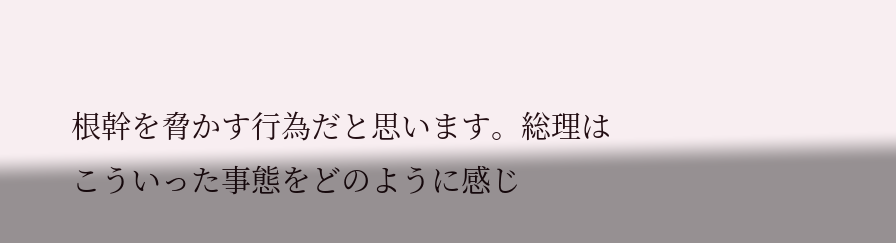根幹を脅かす行為だと思います。総理はこういった事態をどのように感じ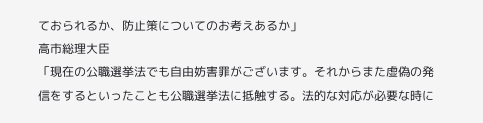ておられるか、防止策についてのお考えあるか」
高市総理大臣
「現在の公職選挙法でも自由妨害罪がございます。それからまた虚偽の発信をするといったことも公職選挙法に抵触する。法的な対応が必要な時に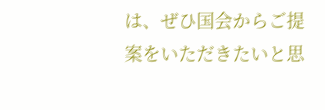は、ぜひ国会からご提案をいただきたいと思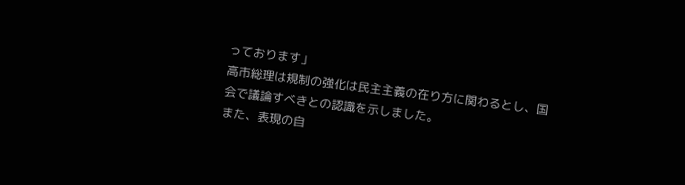っております」
高市総理は規制の強化は民主主義の在り方に関わるとし、国会で議論すべきとの認識を示しました。
また、表現の自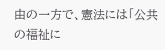由の一方で、憲法には「公共の福祉に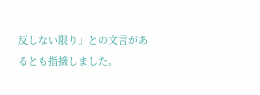反しない限り」との文言があるとも指摘しました。